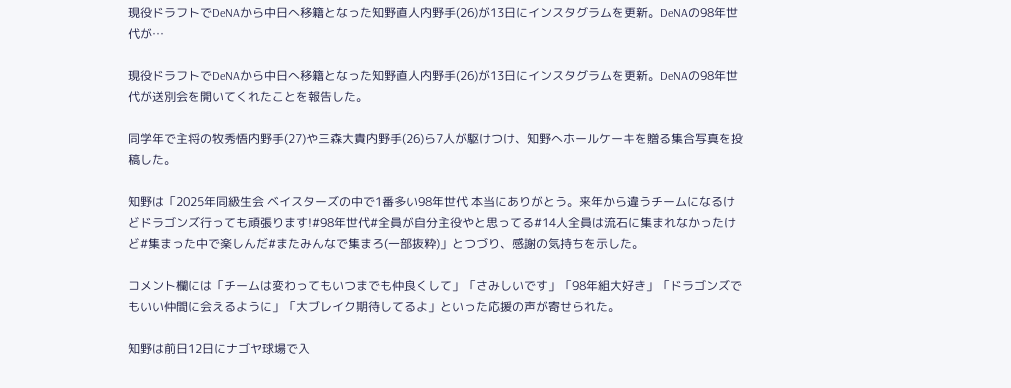現役ドラフトでDeNAから中日へ移籍となった知野直人内野手(26)が13日にインスタグラムを更新。DeNAの98年世代が…

現役ドラフトでDeNAから中日へ移籍となった知野直人内野手(26)が13日にインスタグラムを更新。DeNAの98年世代が送別会を開いてくれたことを報告した。

同学年で主将の牧秀悟内野手(27)や三森大貴内野手(26)ら7人が駆けつけ、知野へホールケーキを贈る集合写真を投稿した。

知野は「2025年同級生会 ベイスターズの中で1番多い98年世代 本当にありがとう。来年から違うチームになるけどドラゴンズ行っても頑張ります!#98年世代#全員が自分主役やと思ってる#14人全員は流石に集まれなかったけど#集まった中で楽しんだ#またみんなで集まろ(一部抜粋)」とつづり、感謝の気持ちを示した。

コメント欄には「チームは変わってもいつまでも仲良くして」「さみしいです」「98年組大好き」「ドラゴンズでもいい仲間に会えるように」「大ブレイク期待してるよ」といった応援の声が寄せられた。

知野は前日12日にナゴヤ球場で入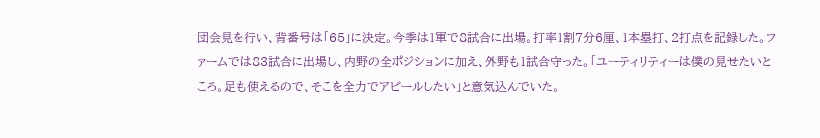団会見を行い、背番号は「65」に決定。今季は1軍で8試合に出場。打率1割7分6厘、1本塁打、2打点を記録した。ファームでは83試合に出場し、内野の全ポジションに加え、外野も1試合守った。「ユーティリティーは僕の見せたいところ。足も使えるので、そこを全力でアピールしたい」と意気込んでいた。